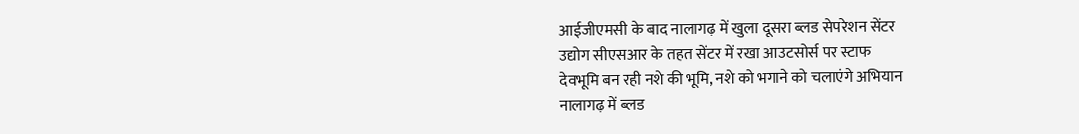आईजीएमसी के बाद नालागढ़ में खुला दूसरा ब्लड सेपरेशन सेंटर
उद्योग सीएसआर के तहत सेंटर में रखा आउटसोर्स पर स्टाफ
देवभूमि बन रही नशे की भूमि, नशे को भगाने को चलाएंगे अभियान
नालागढ़ में ब्लड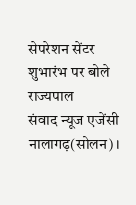सेपरेशन सेंटर शुभारंभ पर बोले राज्यपाल
संवाद न्यूज एजेंसी
नालागढ़(सोलन)।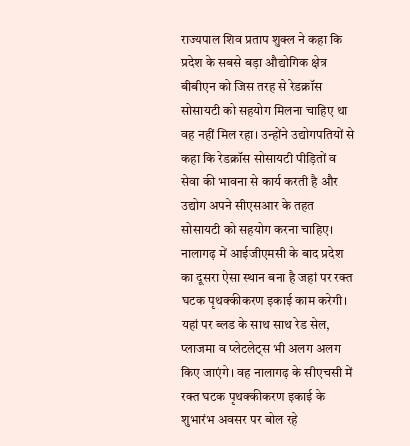राज्यपाल शिव प्रताप शुक्ल ने कहा कि प्रदेश के सबसे बड़ा औद्योगिक क्षेत्र बीबीएन को जिस तरह से रेडक्रॉस सोसायटी को सहयोग मिलना चाहिए था वह नहीं मिल रहा। उन्होंने उद्योगपतियों से कहा कि रेडक्रॉस सोसायटी पीड़ितों व सेवा की भावना से कार्य करती है और उद्योग अपने सीएसआर के तहत सोसायटी को सहयोग करना चाहिए। नालागढ़ में आईजीएमसी के बाद प्रदेश का दूसरा ऐसा स्थान बना है जहां पर रक्त घटक पृथक्कीकरण इकाई काम करेगी। यहां पर ब्लड के साथ साथ रेड सेल, प्लाजमा व प्लेटलेट्स भी अलग अलग किए जाएंगे। वह नालागढ़ के सीएचसी में रक्त घटक पृथक्कीकरण इकाई के शुभारंभ अवसर पर बोल रहे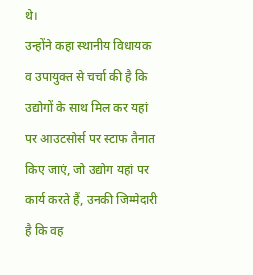थे।
उन्होंने कहा स्थानीय विधायक व उपायुक्त से चर्चा की है कि उद्योगों के साथ मिल कर यहां पर आउटसोर्स पर स्टाफ तैनात किए जाएं, जो उद्योग यहां पर कार्य करते हैं, उनकी जिम्मेदारी है कि वह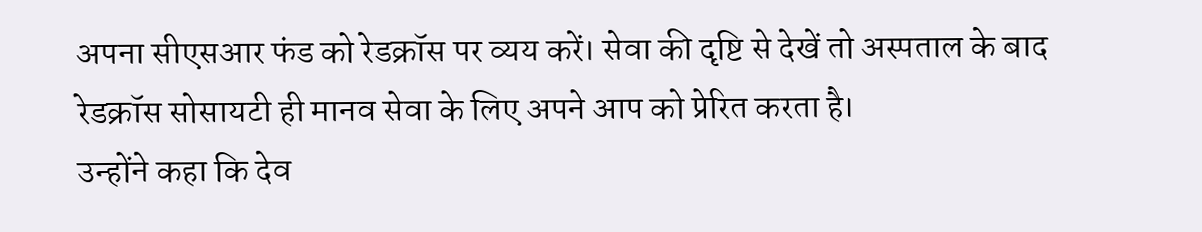अपना सीएसआर फंड को रेडक्रॉस पर व्यय करें। सेवा की दृष्टि से देखें तो अस्पताल के बाद रेडक्रॉस सोसायटी ही मानव सेवा के लिए अपने आप को प्रेरित करता है।
उन्होंने कहा कि देव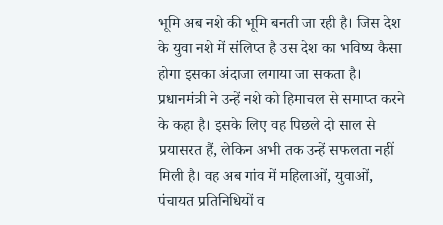भूमि अब नशे की भूमि बनती जा रही है। जिस देश के युवा नशे में संलिप्त है उस देश का भविष्य कैसा होगा इसका अंदाजा लगाया जा सकता है। प्रधानमंत्री ने उन्हें नशे को हिमाचल से समाप्त करने के कहा है। इसके लिए वह पिछले दो साल से प्रयासरत हैं, लेकिन अभी तक उन्हें सफलता नहीं मिली है। वह अब गांव में महिलाओं, युवाओं, पंचायत प्रतिनिधियों व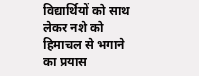विद्यार्थियों को साथ लेकर नशे को हिमाचल से भगाने का प्रयास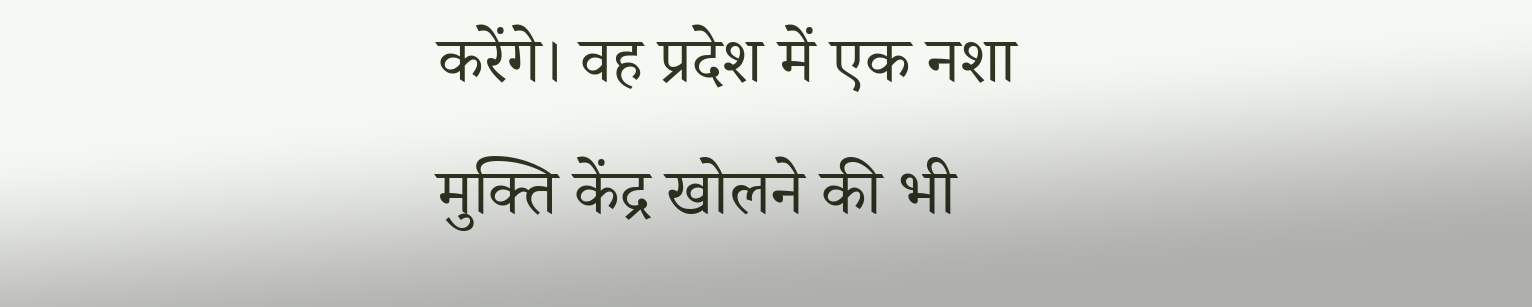करेंगे। वह प्रदेश में एक नशा मुक्ति केंद्र खोलने की भी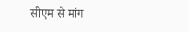सीएम से मांग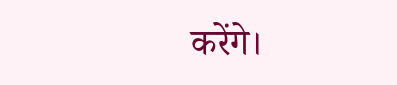करेंगे।